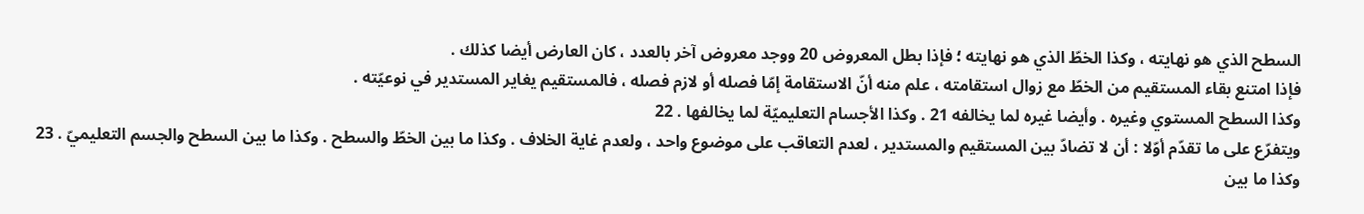السطح الذي هو نهايته ، وكذا الخطّ الذي هو نهايته ؛ فإذا بطل المعروض 20 ووجد معروض آخر بالعدد ، كان العارض أيضا كذلك .
فإذا امتنع بقاء المستقيم من الخطّ مع زوال استقامته ، علم منه أنّ الاستقامة إمّا فصله أو لازم فصله ، فالمستقيم يغاير المستدير في نوعيّته .
وكذا السطح المستوي وغيره . وأيضا غيره لما يخالفه 21 . وكذا الأجسام التعليميّة لما يخالفها . 22
ويتفرّع على ما تقدّم أوّلا : أن لا تضادّ بين المستقيم والمستدير ، لعدم التعاقب على موضوع واحد ، ولعدم غاية الخلاف . وكذا ما بين الخطّ والسطح . وكذا ما بين السطح والجسم التعليميّ . 23 وكذا ما بين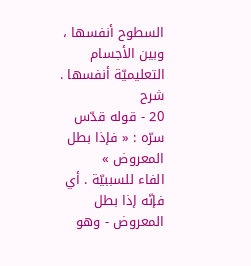السطوح أنفسها ، وبين الأجسام التعليميّة أنفسها .
شرح
20 - قوله قدّس سرّه : « فإذا بطل المعروض »
الفاء للسببيّة . أي فإنّه إذا بطل المعروض - وهو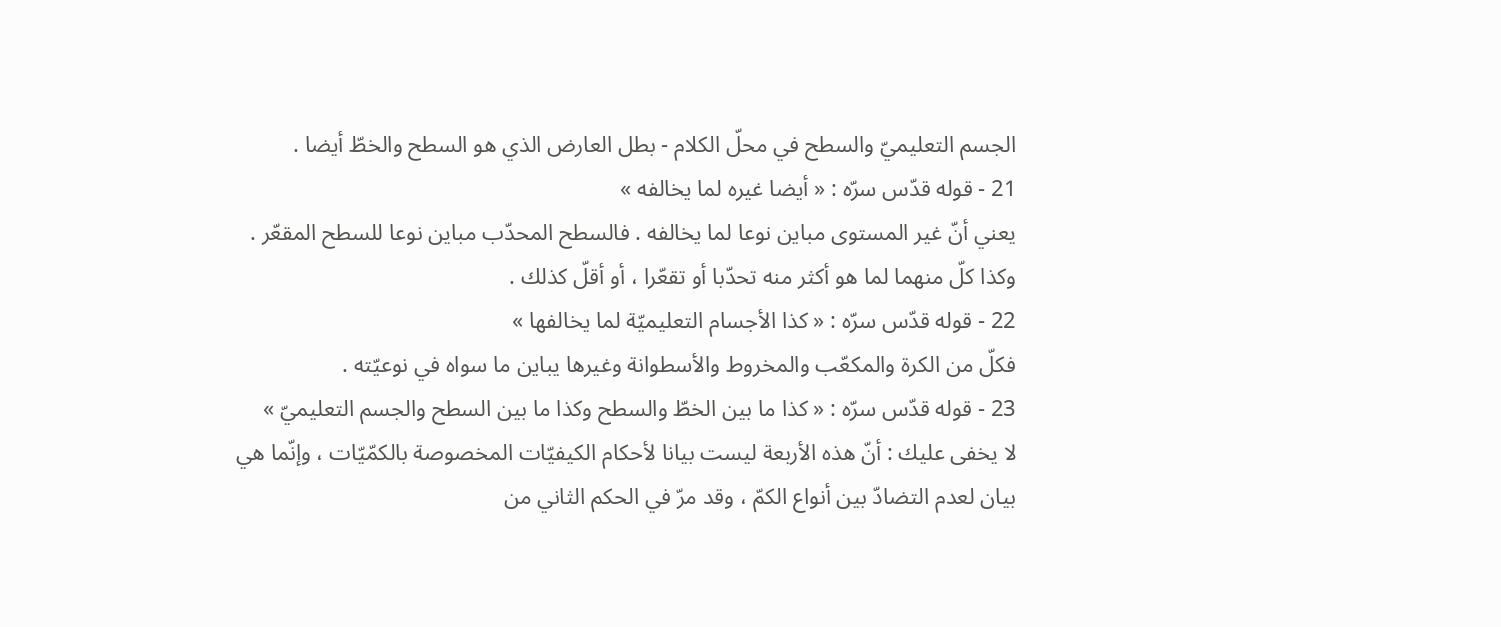الجسم التعليميّ والسطح في محلّ الكلام - بطل العارض الذي هو السطح والخطّ أيضا .
21 - قوله قدّس سرّه : « أيضا غيره لما يخالفه »
يعني أنّ غير المستوى مباين نوعا لما يخالفه . فالسطح المحدّب مباين نوعا للسطح المقعّر . وكذا كلّ منهما لما هو أكثر منه تحدّبا أو تقعّرا ، أو أقلّ كذلك .
22 - قوله قدّس سرّه : « كذا الأجسام التعليميّة لما يخالفها »
فكلّ من الكرة والمكعّب والمخروط والأسطوانة وغيرها يباين ما سواه في نوعيّته .
23 - قوله قدّس سرّه : « كذا ما بين الخطّ والسطح وكذا ما بين السطح والجسم التعليميّ »
لا يخفى عليك : أنّ هذه الأربعة ليست بيانا لأحكام الكيفيّات المخصوصة بالكمّيّات ، وإنّما هي بيان لعدم التضادّ بين أنواع الكمّ ، وقد مرّ في الحكم الثاني من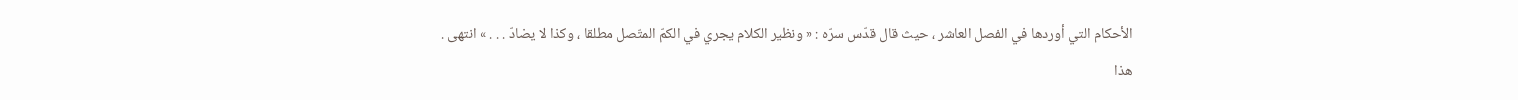الأحكام التي أوردها في الفصل العاشر ، حيث قال قدّس سرّه : « ونظير الكلام يجري في الكمّ المتّصل مطلقا ، وكذا لا يضادّ . . . » انتهى .
هذا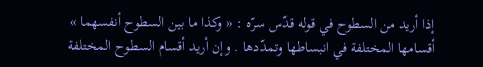إذا أريد من السطوح في قوله قدّس سرّه : « وكذا ما بين السطوح أنفسهما » أقسامها المختلفة في انبساطها وتمدّدها . وإن أريد أقسام السطوح المختلفة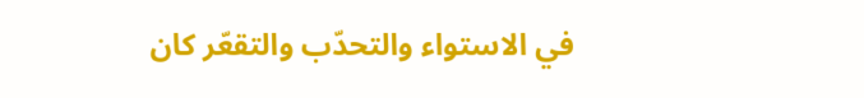في الاستواء والتحدّب والتقعّر كان